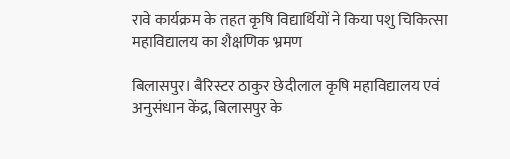रावे कार्यक्रम के तहत कृषि विद्यार्थियों ने किया पशु चिकित्सा महाविद्यालय का शैक्षणिक भ्रमण

बिलासपुर। बैरिस्टर ठाकुर छेदीलाल कृषि महाविद्यालय एवं अनुसंधान केंद्र, बिलासपुर के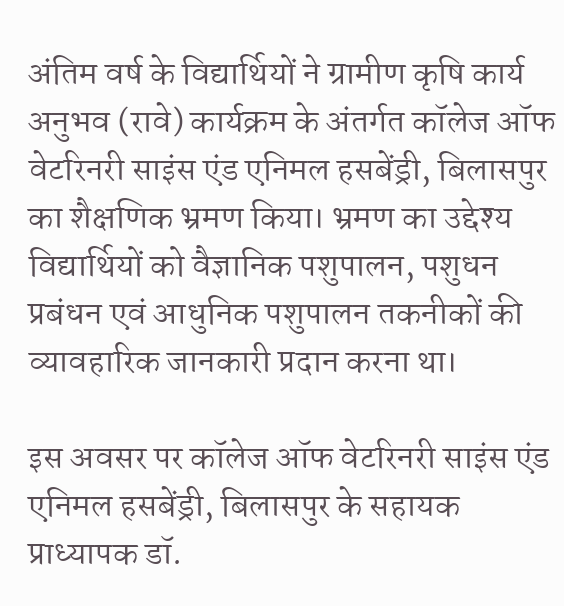अंतिम वर्ष के विद्यार्थियों ने ग्रामीण कृषि कार्य अनुभव (रावे) कार्यक्रम के अंतर्गत कॉलेज ऑफ वेटरिनरी साइंस एंड एनिमल हसबेंड्री, बिलासपुर का शैक्षणिक भ्रमण किया। भ्रमण का उद्देश्य विद्यार्थियों को वैज्ञानिक पशुपालन, पशुधन प्रबंधन एवं आधुनिक पशुपालन तकनीकों की व्यावहारिक जानकारी प्रदान करना था।

इस अवसर पर कॉलेज ऑफ वेटरिनरी साइंस एंड एनिमल हसबेंड्री, बिलासपुर के सहायक प्राध्यापक डॉ.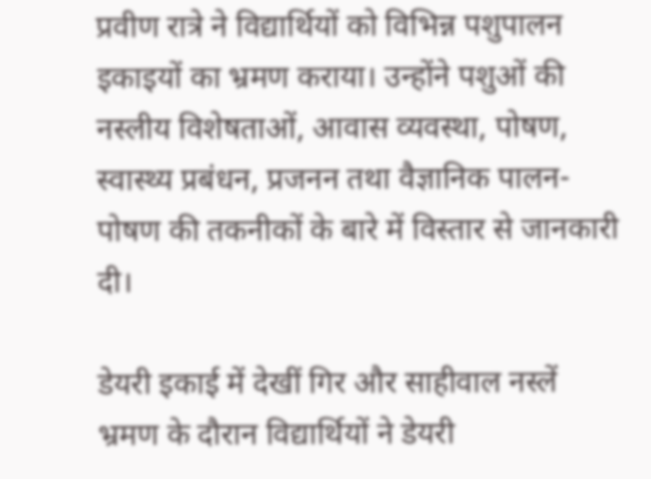प्रवीण रात्रे ने विद्यार्थियों को विभिन्न पशुपालन इकाइयों का भ्रमण कराया। उन्होंने पशुओं की नस्लीय विशेषताओं, आवास व्यवस्था, पोषण, स्वास्थ्य प्रबंधन, प्रजनन तथा वैज्ञानिक पालन-पोषण की तकनीकों के बारे में विस्तार से जानकारी दी।

डेयरी इकाई में देखीं गिर और साहीवाल नस्लें
भ्रमण के दौरान विद्यार्थियों ने डेयरी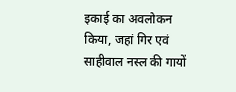इकाई का अवलोकन किया, जहां गिर एवं साहीवाल नस्ल की गायों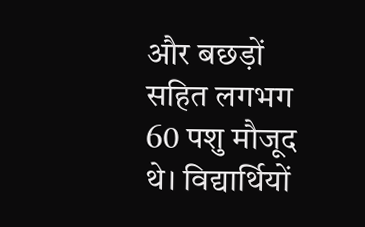और बछड़ों सहित लगभग 60 पशु मौजूद थे। विद्यार्थियों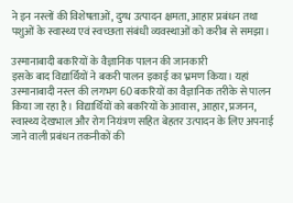ने इन नस्लों की विशेषताओं, दुग्ध उत्पादन क्षमता, आहार प्रबंधन तथा पशुओं के स्वास्थ्य एवं स्वच्छता संबंधी व्यवस्थाओं को करीब से समझा।

उस्मानाबादी बकरियों के वैज्ञानिक पालन की जानकारी
इसके बाद विद्यार्थियों ने बकरी पालन इकाई का भ्रमण किया। यहां उस्मानाबादी नस्ल की लगभग 60 बकरियों का वैज्ञानिक तरीके से पालन किया जा रहा है। विद्यार्थियों को बकरियों के आवास, आहार, प्रजनन, स्वास्थ्य देखभाल और रोग नियंत्रण सहित बेहतर उत्पादन के लिए अपनाई जाने वाली प्रबंधन तकनीकों की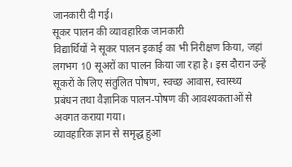जानकारी दी गई।
सूकर पालन की व्यावहारिक जानकारी
विद्यार्थियों ने सूकर पालन इकाई का भी निरीक्षण किया, जहां लगभग 10 सूअरों का पालन किया जा रहा है। इस दौरान उन्हें सूकरों के लिए संतुलित पोषण, स्वच्छ आवास, स्वास्थ्य प्रबंधन तथा वैज्ञानिक पालन-पोषण की आवश्यकताओं से अवगत कराया गया।
व्यावहारिक ज्ञान से समृद्ध हुआ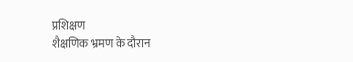प्रशिक्षण
शैक्षणिक भ्रमण के दौरान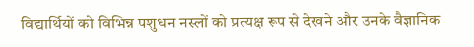विद्यार्थियों को विभिन्न पशुधन नस्लों को प्रत्यक्ष रूप से देखने और उनके वैज्ञानिक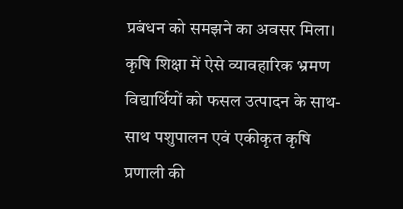प्रबंधन को समझने का अवसर मिला। कृषि शिक्षा में ऐसे व्यावहारिक भ्रमण विद्यार्थियों को फसल उत्पादन के साथ-साथ पशुपालन एवं एकीकृत कृषि प्रणाली की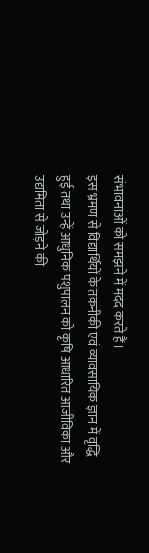संभावनाओं को समझने में मदद करते हैं।
इस भ्रमण से विद्यार्थियों के तकनीकी एवं व्यावसायिक ज्ञान में वृद्धि हुई तथा उन्हें आधुनिक पशुपालन को कृषि आधारित आजीविका और उद्यमिता से जोड़ने की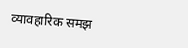व्यावहारिक समझ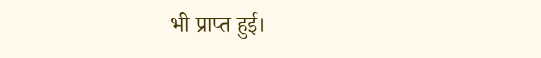भी प्राप्त हुई।